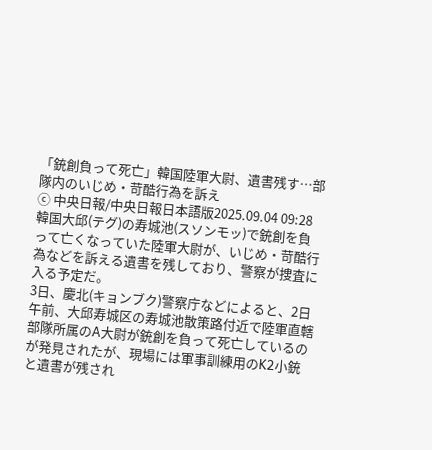「銃創負って死亡」韓国陸軍大尉、遺書残す…部隊内のいじめ・苛酷行為を訴え
ⓒ 中央日報/中央日報日本語版2025.09.04 09:28
韓国大邱(テグ)の寿城池(スソンモッ)で銃創を負って亡くなっていた陸軍大尉が、いじめ・苛酷行為などを訴える遺書を残しており、警察が捜査に入る予定だ。
3日、慶北(キョンブク)警察庁などによると、2日午前、大邱寿城区の寿城池散策路付近で陸軍直轄部隊所属のA大尉が銃創を負って死亡しているのが発見されたが、現場には軍事訓練用のK2小銃と遺書が残され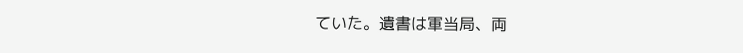ていた。遺書は軍当局、両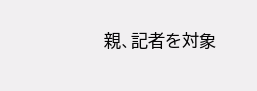親、記者を対象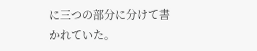に三つの部分に分けて書かれていた。